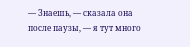— Знаешь, — сказала она после паузы, — я тут много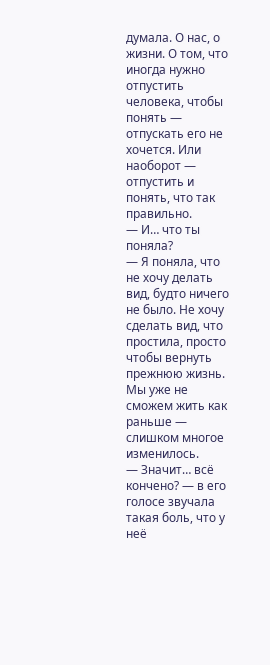думала. О нас, о жизни. О том, что иногда нужно отпустить человека, чтобы понять — отпускать его не хочется. Или наоборот — отпустить и понять, что так правильно.
— И… что ты поняла?
— Я поняла, что не хочу делать вид, будто ничего не было. Не хочу сделать вид, что простила, просто чтобы вернуть прежнюю жизнь. Мы уже не сможем жить как раньше — слишком многое изменилось.
— Значит… всё кончено? — в его голосе звучала такая боль, что у неё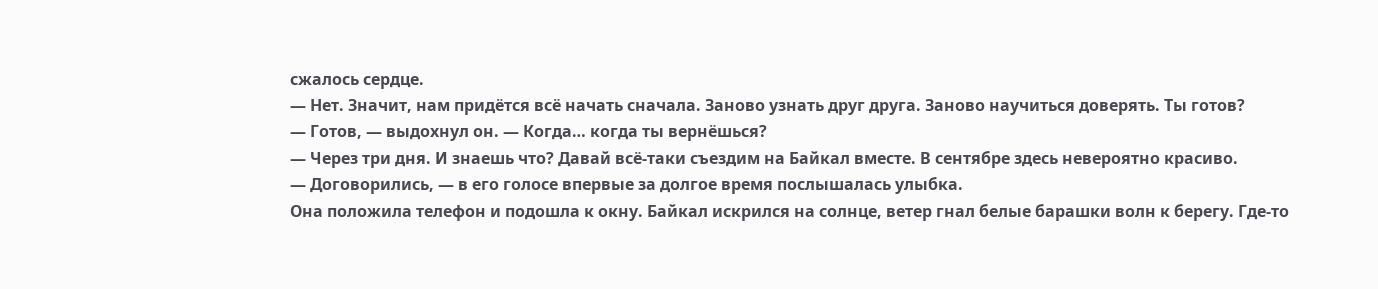сжалось сердце.
— Нет. Значит, нам придётся всё начать сначала. Заново узнать друг друга. Заново научиться доверять. Ты готов?
— Готов, — выдохнул он. — Когда… когда ты вернёшься?
— Через три дня. И знаешь что? Давай всё-таки съездим на Байкал вместе. В сентябре здесь невероятно красиво.
— Договорились, — в его голосе впервые за долгое время послышалась улыбка.
Она положила телефон и подошла к окну. Байкал искрился на солнце, ветер гнал белые барашки волн к берегу. Где-то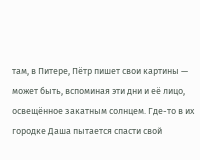там, в Питере, Пётр пишет свои картины — может быть, вспоминая эти дни и её лицо, освещённое закатным солнцем. Где-то в их городке Даша пытается спасти свой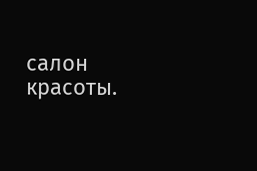салон красоты.